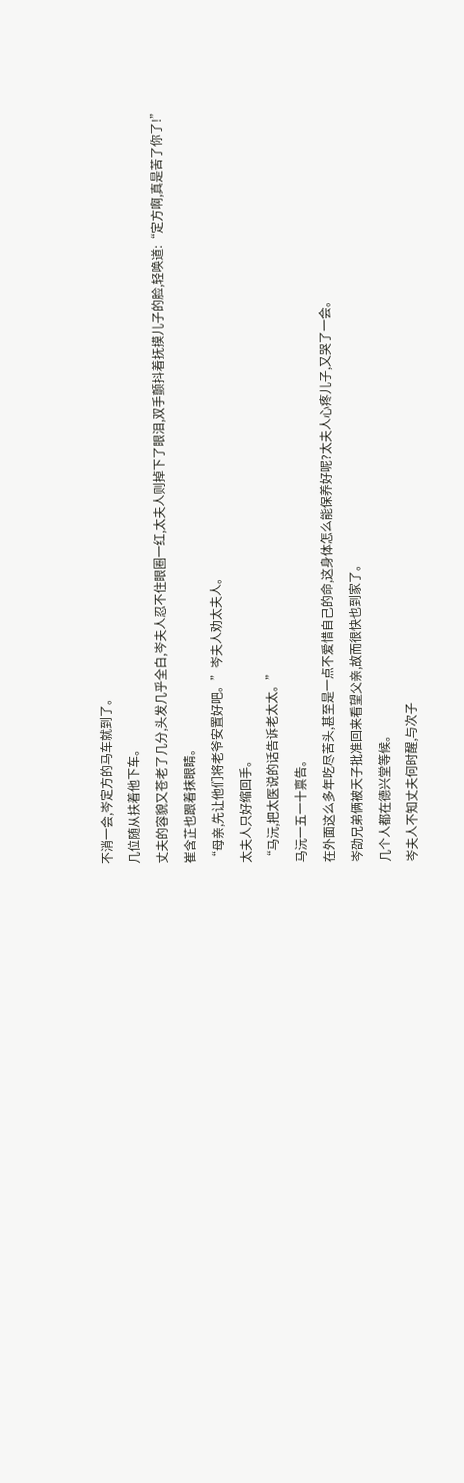不消一会,岑定方的马车就到了。
几位随从扶着他下车。
丈夫的容貌又苍老了几分,头发几乎全白,岑夫人忍不住眼圈一红,太夫人则掉下了眼泪,双手颤抖着抚摸儿子的脸,轻唤道:“定方啊,真是苦了你了!”
崔含芷也跟着抹眼睛。
“母亲,先让他们将老爷安置好吧。”岑夫人劝太夫人。
太夫人只好缩回手。
“马沅,把太医说的话告诉老太太。”
马沅一五一十禀告。
在外面这么多年吃尽苦头,甚至是一点不爱惜自己的命,这身体怎么能保养好呢?太夫人心疼儿子,又哭了一会。
岑劭兄弟俩被天子批准回来看望父亲,故而很快也到家了。
几个人都在德兴堂等候。
岑夫人不知丈夫何时醒,与次子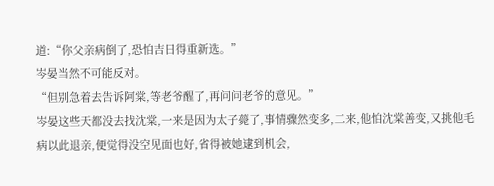道:“你父亲病倒了,恐怕吉日得重新选。”
岑晏当然不可能反对。
“但别急着去告诉阿棠,等老爷醒了,再问问老爷的意见。”
岑晏这些天都没去找沈棠,一来是因为太子薨了,事情骤然变多,二来,他怕沈棠善变,又挑他毛病以此退亲,便觉得没空见面也好,省得被她逮到机会,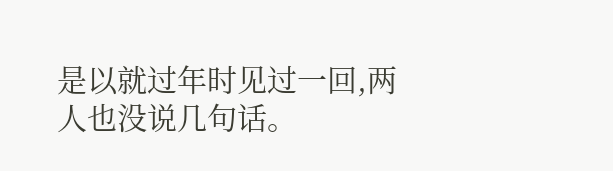是以就过年时见过一回,两人也没说几句话。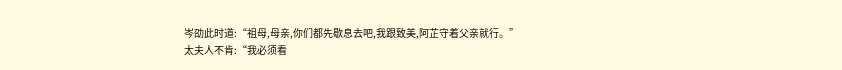岑劭此时道:“祖母,母亲,你们都先歇息去吧,我跟致美,阿芷守着父亲就行。”
太夫人不肯:“我必须看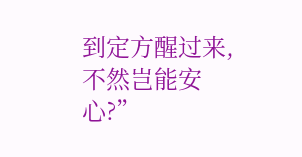到定方醒过来,不然岂能安心?”